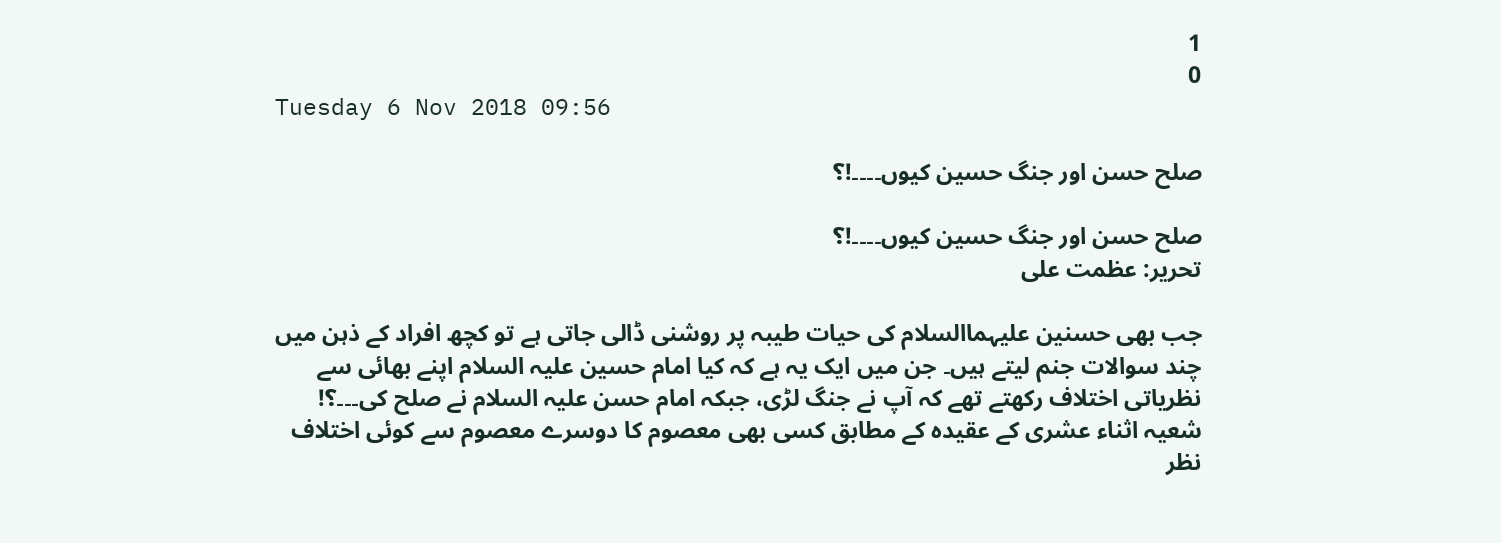1
0
Tuesday 6 Nov 2018 09:56

صلح حسن اور جنگ حسین کیوں۔۔۔۔!؟

صلح حسن اور جنگ حسین کیوں۔۔۔۔!؟
تحریر: عظمت علی

جب بھی حسنین علیہماالسلام کی حیات طیبہ پر روشنی ڈالی جاتی ہے تو کچھ افراد کے ذہن میں چند سوالات جنم لیتے ہیں۔ جن میں ایک یہ ہے کہ کیا امام حسین علیہ السلام اپنے بھائی سے نظریاتی اختلاف رکھتے تھے کہ آپ نے جنگ لڑی، جبکہ امام حسن علیہ السلام نے صلح کی۔۔۔؟! شعیہ اثناء عشری کے عقیدہ کے مطابق کسی بھی معصوم کا دوسرے معصوم سے کوئی اختلاف نظر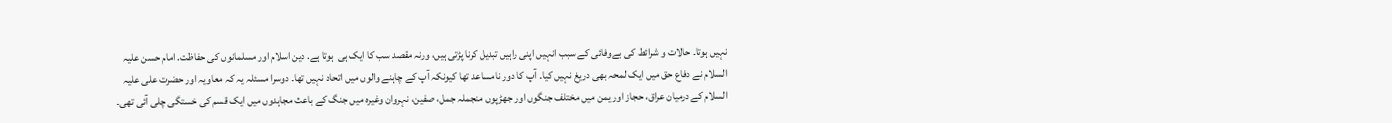نہیں ہوتا۔ حالات و شرائط کی بےوفائی کے سبب انہیں اپنی راہیں تبدیل کرنا پڑتی ہیں، ورنہ مقصد سب کا ایک ہی  ہوتا ہے. دین اسلام اور مسلمانوں کی حفاظت. امام حسن علیہ السلام نے دفاع حق میں ایک لمحہ بھی دریغ نہیں کیا۔ آپ کا دور نامساعد تھا کیونکہ آپ کے چاہنے والوں میں اتحاد نہیں تھا۔ دوسرا مسئلہ یہ کہ معاویہ اور حضرت علی علیہ السلام کے درمیان عراق، حجاز اور یمن میں مختلف جنگوں اور جھڑپوں منجملہ جمل، صفین، نہروان وغیرہ میں جنگ کے باعث مجاہدوں میں ایک قسم کی خستگی چلی آئی تھی۔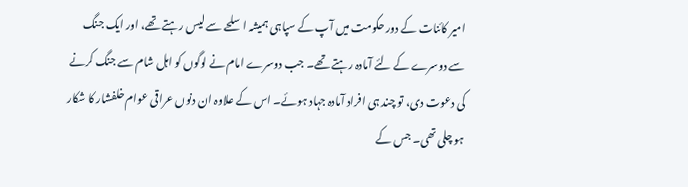امیر کائنات کے دور حکومت میں آپ کے سپاہی ہمیشہ اسلحے سے لیس رہتے تھے، اور ایک جنگ سے دوسرے کے لئے آمادہ رہتے تھے۔ جب دوسرے امام نے لوگوں کو اہل شام سے جنگ کرنے کی دعوت دی، تو چند ہی افراد آمادہ جہاد ہوئے۔ اس کے علاوہ ان دنوں عراقی عوام خلفشار کا شکار ہو چلی تھی۔ جس کے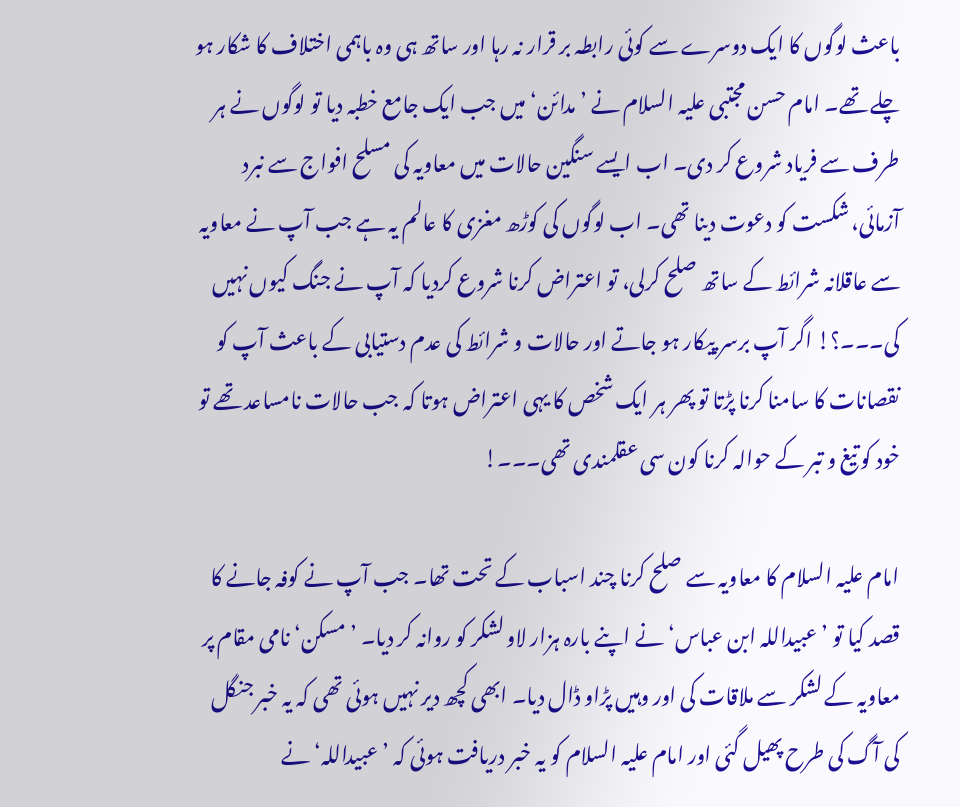باعث لوگوں کا ایک دوسرے سے کوئی رابطہ بر قرار نہ رہا اور ساتھ ہی وہ باہمی اختلاف کا شکار ہو چلے تھے۔ امام حسن مجتبی علیہ السلام نے ’مدائن‘ میں جب ایک جامع خطبہ دیا تو لوگوں نے ہر طرف سے فریاد شروع کر دی۔ اب ایسے سنگین حالات میں معاویہ کی مسلح افواج سے نبرد آزمائی، شکست کو دعوت دینا تھی۔ اب لوگوں کی کوڑھ مغزی کا عالم یہ ہے جب آپ نے معاویہ سے عاقلانہ شرائط کے ساتھ صلح کرلی، تو اعتراض کرنا شروع کردیا کہ آپ نے جنگ کیوں نہیں کی۔۔۔؟! اگر آپ برسر پیکار ہو جاتے اور حالات و شرائط کی عدم دستیابی کے باعث آپ کو نقصانات کا سامنا کرنا پڑتا تو پھر ہر ایک شخص کا یہی اعتراض ہوتا کہ جب حالات نامساعد تھے تو خود کو تیغ و تبر کے حوالہ کرنا کون سی عقلمندی تھی۔۔۔!

امام علیہ السلام کا معاویہ سے صلح کرنا چند اسباب کے تحت تھا۔ جب آپ نے کوفہ جانے کا قصد کیا تو ’عبیداللہ ابن عباس‘ نے اپنے بارہ ہزار لاو لشکر کو روانہ کر دیا۔ ’مسکن‘ نامی مقام پر معاویہ کے لشکر سے ملاقات کی اور وہیں پڑاو ڈال دیا۔ ابھی کچھ دیر نہیں ہوئی تھی کہ یہ خبر جنگل کی آگ کی طرح پھیل گئی اور امام علیہ السلام کو یہ خبر دریافت ہوئی کہ ’عبیداللہ‘ نے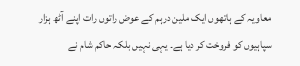معاویہ کے ہاتھوں ایک ملین درہم کے عوض راتوں رات اپنے آٹھ ہزار سپاہیوں کو فروخت کر دیا ہے۔ یہی نہیں بلکہ حاکم شام نے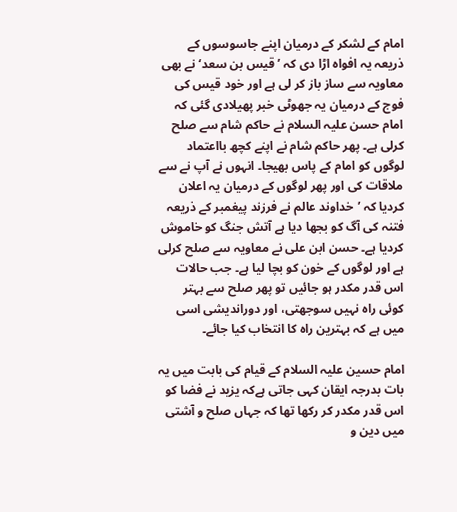امام کے لشکر کے درمیان اپنے جاسوسوں کے ذریعہ یہ افواہ اڑا دی کہ ’قیس بن سعد‘ نے بھی معاویہ سے ساز باز کر لی ہے اور خود قیس کی فوج کے درمیان یہ جھوٹی خبر پھیلادی گئی کہ امام حسن علیہ السلام نے حاکم شام سے صلح کرلی ہے۔ پھر حاکم شام نے اپنے کچھ بااعتماد لوگوں کو امام کے پاس بھیجا۔ انہوں نے آپ نے سے ملاقات کی اور پھر لوگوں کے درمیان یہ اعلان کردیا کہ ’خداوند عالم نے فرزند پیغمبر کے ذریعہ فتنہ کی آگ کو بجھا دیا ہے آتش جنگ کو خاموش کردیا ہے۔ حسن ابن علی نے معاویہ سے صلح کرلی ہے اور لوگوں کے خون کو بچا لیا ہے۔ جب حالات اس قدر مکدر ہو جائیں تو پھر صلح سے بہتر کوئی راہ نہیں سوجھتی، اور دوراندیشی اسی میں ہے کہ بہترین راہ کا انتخاب کیا جائے۔

امام حسین علیہ السلام کے قیام کی بابت میں یہ بات بدرجہ ایقان کہی جاتی ہےکہ یزید نے فضا کو اس قدر مکدر کر رکھا تھا کہ جہاں صلح و آشتی میں دین و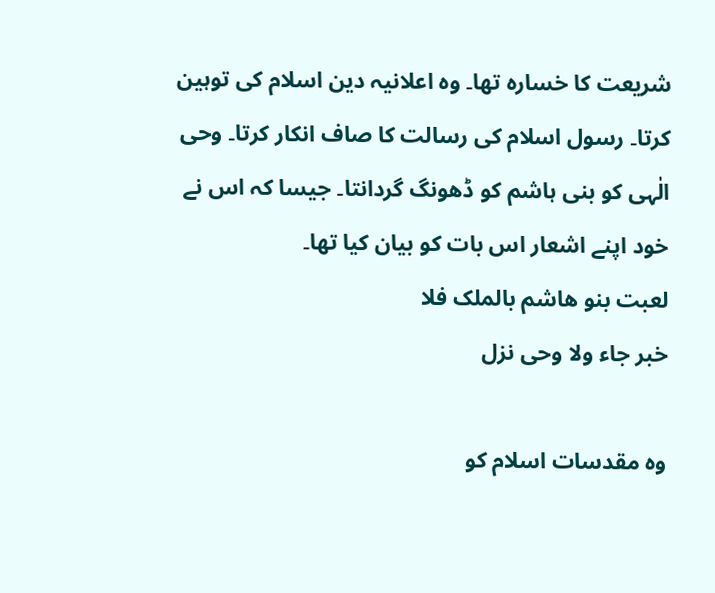شریعت کا خسارہ تھا۔ وہ اعلانیہ دین اسلام کی توہین کرتا۔ رسول اسلام کی رسالت کا صاف انکار کرتا۔ وحی الٰہی کو بنی ہاشم کو ڈھونگ گردانتا۔ جیسا کہ اس نے خود اپنے اشعار اس بات کو بیان کیا تھا۔
لعبت بنو ھاشم بالملک فلا
خبر جاء ولا وحی نزل

وہ مقدسات اسلام کو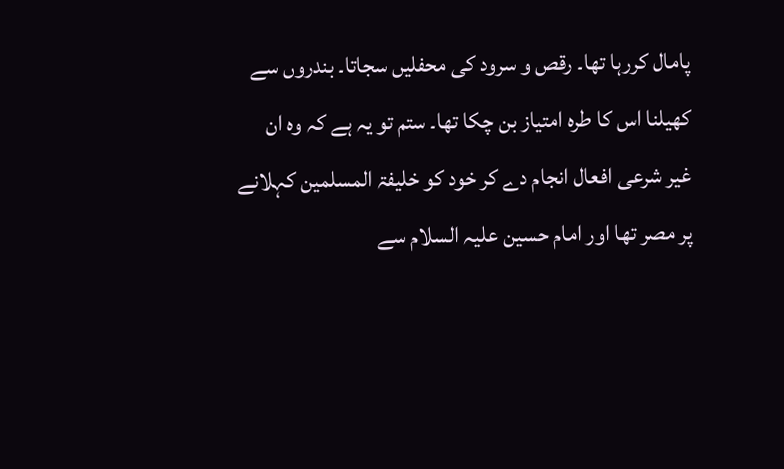پامال کررہا تھا۔ رقص و سرود کی محفلیں سجاتا۔ بندروں سے کھیلنا اس کا طرہ امتیاز بن چکا تھا۔ ستم تو یہ ہے کہ وہ ان غیر شرعی افعال انجام دے کر خود کو خلیفۃ المسلمین کہلانے پر مصر تھا اور امام حسین علیہ السلام سے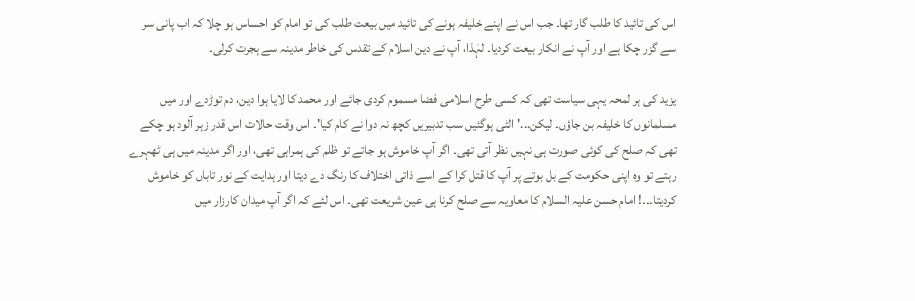اس کی تائید کا طلب گار تھا۔ جب اس نے اپنے خلیفہ ہونے کی تائید میں بیعت طلب کی تو امام کو احساس ہو چلا کہ اب پانی سر سے گزر چکا ہے اور آپ نے انکار بیعت کردیا۔ لہٰذا، آپ نے دین اسلام کے تقدس کی خاطر مدینہ سے ہجرت کرلی۔

یزید کی ہر لمحہ یہی سیاست تھی کہ کسی طرح اسلامی فضا مسموم کردی جائے اور محمد کا لایا ہوا دین، دم توڑدے اور میں مسلمانوں کا خلیفہ بن جاؤں۔ لیکن...'الٹی ہوگئیں سب تدبیریں کچھ نہ دوا نے کام کیا'۔ اس وقت حالات اس قدر زہر آلود ہو چکے تھی کہ صلح کی کوئی صورت ہی نہیں نظر آتی تھی۔ اگر آپ خاموش ہو جاتے تو ظلم کی ہمراہی تھی، اور اگر مدینہ میں ہی ٹھہرے رہتے تو وہ اپنی حکومت کے بل بوتے پر آپ کا قتل کرا کے اسے ذاتی اختلاف کا رنگ دے دیتا اور ہدایت کے نور تاباں کو خاموش کردیتا۔۔۔! امام حسن علیہ السلام کا معاویہ سے صلح کرنا ہی عین شریعت تھی۔ اس لئے کہ اگر آپ میدان کارزار میں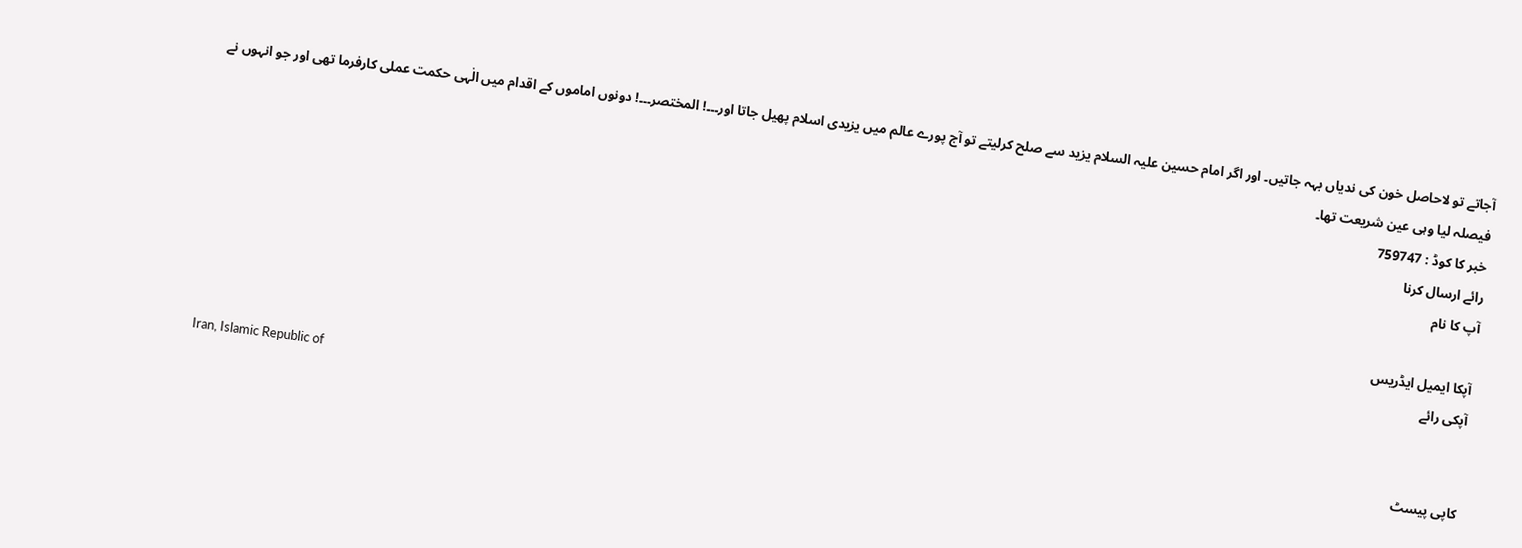آجاتے تو لاحاصل خون کی ندیاں بہہ جاتیں۔ اور اگر امام حسین علیہ السلام یزید سے صلح کرلیتے تو آج پورے عالم میں یزیدی اسلام پھیل جاتا اور۔۔۔! المختصر۔۔۔! دونوں اماموں کے اقدام میں الٰہی حکمت عملی کارفرما تھی اور جو انہوں نے فیصلہ لیا وہی عین شریعت تھا۔
خبر کا کوڈ : 759747
رائے ارسال کرنا
آپ کا نام

آپکا ایمیل ایڈریس
آپکی رائے

Iran, Islamic Republic of
کاپی پیسٹ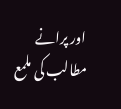اور پرانے مطالب کی ملمع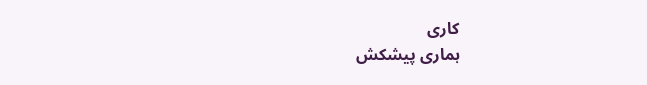کاری
ہماری پیشکش